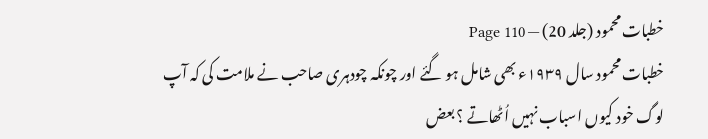خطبات محمود (جلد 20) — Page 110
خطبات محمود سال ۱۹۳۹ء بھی شامل ہو گئے اور چونکہ چودہری صاحب نے ملامت کی کہ آپ لوگ خود کیوں اسباب نہیں اُٹھاتے ؟ بعض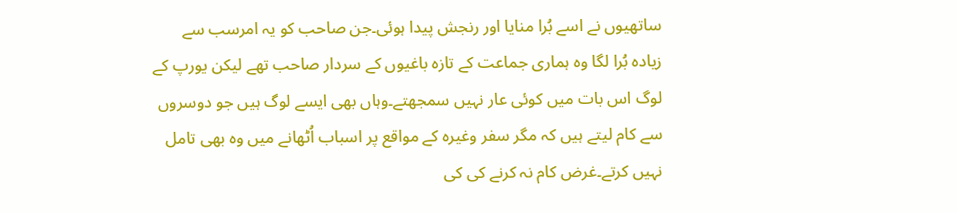ساتھیوں نے اسے بُرا منایا اور رنجش پیدا ہوئی۔جن صاحب کو یہ امرسب سے زیادہ بُرا لگا وہ ہماری جماعت کے تازہ باغیوں کے سردار صاحب تھے لیکن یورپ کے لوگ اس بات میں کوئی عار نہیں سمجھتے۔وہاں بھی ایسے لوگ ہیں جو دوسروں سے کام لیتے ہیں کہ مگر سفر وغیرہ کے مواقع پر اسباب اُٹھانے میں وہ بھی تامل نہیں کرتے۔غرض کام نہ کرنے کی کی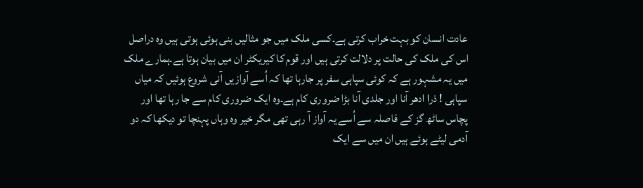عادت انسان کو بہت خراب کرتی ہے۔کسی ملک میں جو مثالیں بنی ہوئی ہوتی ہیں وہ دراصل اس کی ملک کی حالت پر دلالت کرتی ہیں اور قوم کا کیریکٹر ان میں بیان ہوتا ہے۔ہمارے ملک میں یہ مشہور ہے کہ کوئی سپاہی سفر پر جارہا تھا کہ اُسے آوازیں آنی شروع ہوئیں کہ میاں سپاہی ! ذرا ادھر آنا اور جلدی آنا بڑا ضروری کام ہے۔وہ ایک ضروری کام سے جا رہا تھا اور پچاس ساٹھ گز کے فاصلہ سے اُسے یہ آواز آ رہی تھی مگر خیر وہ وہاں پہنچا تو دیکھا کہ دو آدمی لیٹے ہوئے ہیں ان میں سے ایک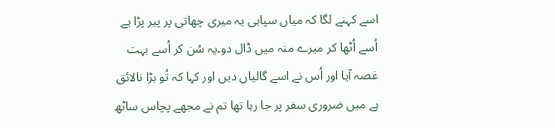اسے کہنے لگا کہ میاں سپاہی یہ میری چھاتی پر پیر پڑا ہے اُسے اُٹھا کر میرے منہ میں ڈال دو۔یہ سُن کر اُسے بہت غصہ آیا اور اُس نے اسے گالیاں دیں اور کہا کہ تُو بڑا نالائق ہے میں ضروری سفر پر جا رہا تھا تم نے مجھے پچاس ساٹھ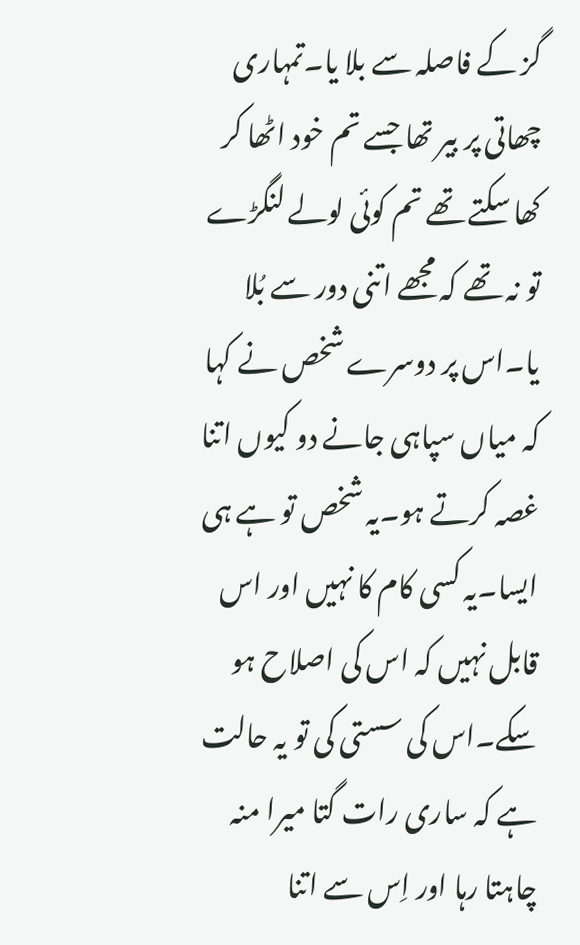گز کے فاصلہ سے بلا یا۔تمہاری چھاتی پر بیر تھا جسے تم خود اٹھا کر کھا سکتے تھے تم کوئی لولے لنگڑے تو نہ تھے کہ مجھے اتنی دور سے بُلا یا۔اس پر دوسرے شخص نے کہا کہ میاں سپاہی جانے دو کیوں اتنا غصہ کرتے ہو۔یہ شخص تو ہے ہی ایسا۔یہ کسی کام کا نہیں اور اس قابل نہیں کہ اس کی اصلاح ہو سکے۔اس کی سستی کی تو یہ حالت ہے کہ ساری رات گتا میرا منہ چاہتا رہا اور اِس سے اتنا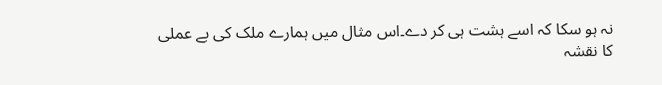نہ ہو سکا کہ اسے ہشت ہی کر دے۔اس مثال میں ہمارے ملک کی بے عملی کا نقشہ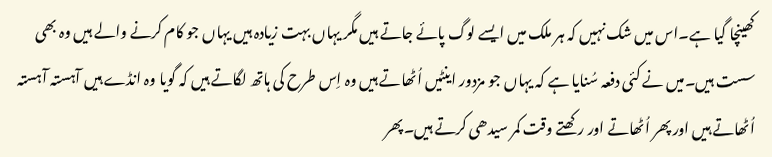کھینچا گیا ہے۔اس میں شک نہیں کہ ہر ملک میں ایسے لوگ پائے جاتے ہیں مگر یہاں بہت زیادہ ہیں یہاں جو کام کرنے والے ہیں وہ بھی سست ہیں۔میں نے کئی دفعہ سُنایا ہے کہ یہاں جو مزدور اینٹیں اُٹھاتے ہیں وہ اِس طرح کی ہاتھ لگاتے ہیں کہ گویا وہ انڈے ہیں آہستہ آہستہ اُٹھاتے ہیں اور پھر اُٹھاتے اور رکھتے وقت کمر سیدھی کرتے ہیں۔پھر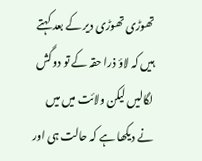تھوڑی تھوڑی دیر کے بعد کہتے ہیں کہ لاؤ ذرا حقہ کے تو دوگش لگالیں لیکن ولائت میں میں نے دیکھا ہے کہ حالت ہی اور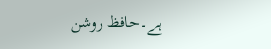ہے۔حافظ روشن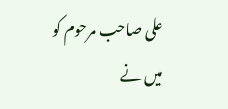علی صاحب مرحوم کو میں نے